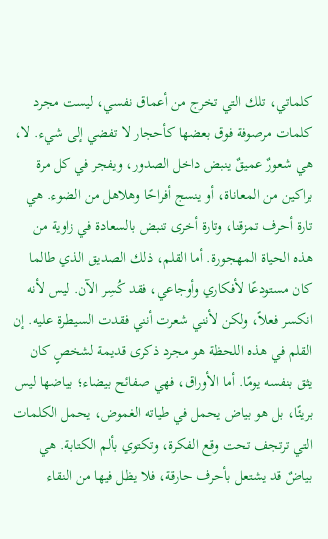كلماتي، تلك التي تخرج من أعماق نفسي، ليست مجرد كلمات مرصوفة فوق بعضها كأحجار لا تفضي إلى شيء. لا، هي شعورٌ عميقٌ ينبض داخل الصدور، ويفجر في كل مرة براكين من المعاناة، أو ينسج أفراحًا وهلاهل من الضوء. هي تارة أحرف تمزقنا، وتارة أخرى تنبض بالسعادة في زاوية من هذه الحياة المهجورة. أما القلم، ذلك الصديق الذي طالما كان مستودعًا لأفكاري وأوجاعي، فقد كُسِر الآن. ليس لأنه انكسر فعلاً، ولكن لأنني شعرت أنني فقدت السيطرة عليه. إن القلم في هذه اللحظة هو مجرد ذكرى قديمة لشخصٍ كان يثق بنفسه يومًا. أما الأوراق، فهي صفائح بيضاء؛ بياضها ليس بريئًا، بل هو بياض يحمل في طياته الغموض، يحمل الكلمات التي ترتجف تحت وقع الفكرة، وتكتوي بألم الكتابة. هي بياضٌ قد يشتعل بأحرف حارقة، فلا يظل فيها من النقاء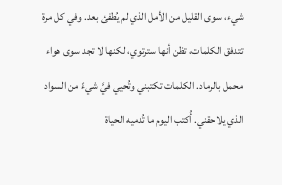شيء، سوى القليل من الأمل الذي لم يُطفئ بعد. وفي كل مرة تتدفق الكلمات، تظن أنها سترتوي، لكنها لا تجد سوى هواء محمل بالرماد. الكلمات تكتبني وتُحيي فيَّ شيءً من السواد الذي يلاحقني. أُكتب اليوم ما تُدميه الحياة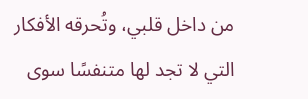من داخل قلبي، وتُحرقه الأفكار التي لا تجد لها متنفسًا سوى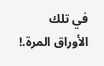في تلك الأوراق المرة.!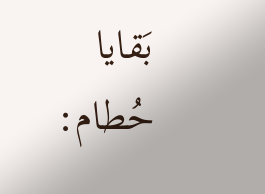بَقايا حُطام: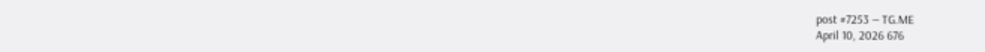post #7253 — TG.ME
April 10, 2026 676